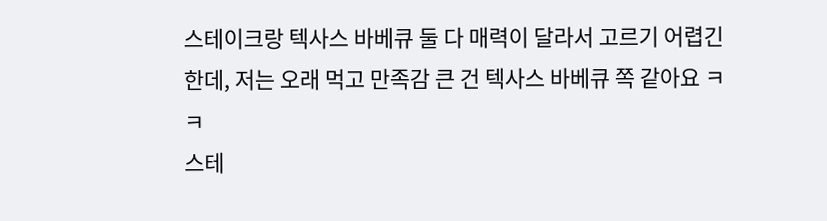스테이크랑 텍사스 바베큐 둘 다 매력이 달라서 고르기 어렵긴 한데, 저는 오래 먹고 만족감 큰 건 텍사스 바베큐 쪽 같아요 ㅋㅋ
스테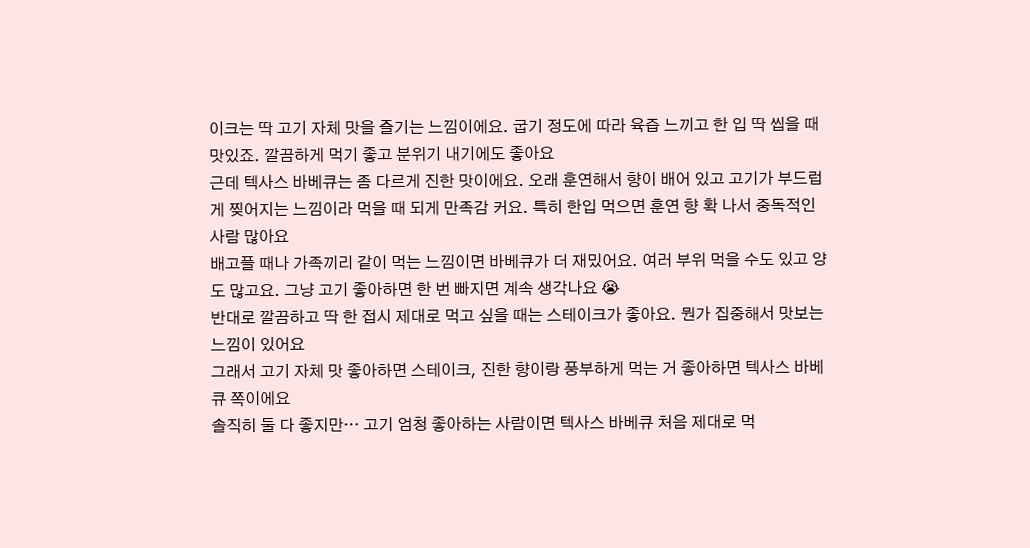이크는 딱 고기 자체 맛을 즐기는 느낌이에요. 굽기 정도에 따라 육즙 느끼고 한 입 딱 씹을 때 맛있죠. 깔끔하게 먹기 좋고 분위기 내기에도 좋아요
근데 텍사스 바베큐는 좀 다르게 진한 맛이에요. 오래 훈연해서 향이 배어 있고 고기가 부드럽게 찢어지는 느낌이라 먹을 때 되게 만족감 커요. 특히 한입 먹으면 훈연 향 확 나서 중독적인 사람 많아요
배고플 때나 가족끼리 같이 먹는 느낌이면 바베큐가 더 재밌어요. 여러 부위 먹을 수도 있고 양도 많고요. 그냥 고기 좋아하면 한 번 빠지면 계속 생각나요 😭
반대로 깔끔하고 딱 한 접시 제대로 먹고 싶을 때는 스테이크가 좋아요. 뭔가 집중해서 맛보는 느낌이 있어요
그래서 고기 자체 맛 좋아하면 스테이크, 진한 향이랑 풍부하게 먹는 거 좋아하면 텍사스 바베큐 쪽이에요
솔직히 둘 다 좋지만… 고기 엄청 좋아하는 사람이면 텍사스 바베큐 처음 제대로 먹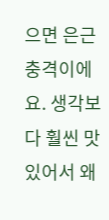으면 은근 충격이에요. 생각보다 훨씬 맛있어서 왜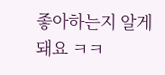좋아하는지 알게 돼요 ㅋㅋ